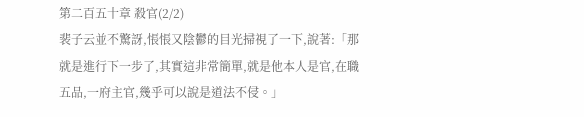第二百五十章 殺官(2/2)
裴子云並不驚訝,悵悵又陰鬱的目光掃視了一下,說著:「那就是進行下一步了,其實這非常簡單,就是他本人是官,在職五品,一府主官,幾乎可以說是道法不侵。」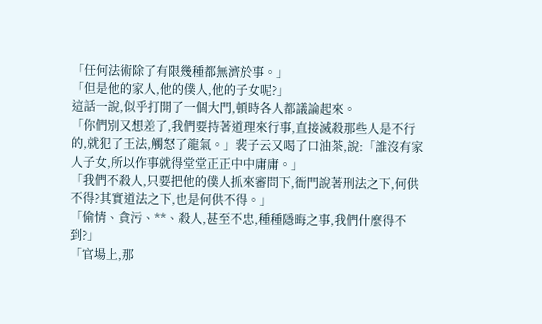「任何法術除了有限幾種都無濟於事。」
「但是他的家人,他的僕人,他的子女呢?」
這話一說,似乎打開了一個大門,頓時各人都議論起來。
「你們別又想差了,我們要持著道理來行事,直接滅殺那些人是不行的,就犯了王法,觸怒了龍氣。」裴子云又喝了口油茶,說:「誰沒有家人子女,所以作事就得堂堂正正中中庸庸。」
「我們不殺人,只要把他的僕人抓來審問下,衙門說著刑法之下,何供不得?其實道法之下,也是何供不得。」
「偷情、貪污、**、殺人,甚至不忠,種種隱晦之事,我們什麼得不到?」
「官場上,那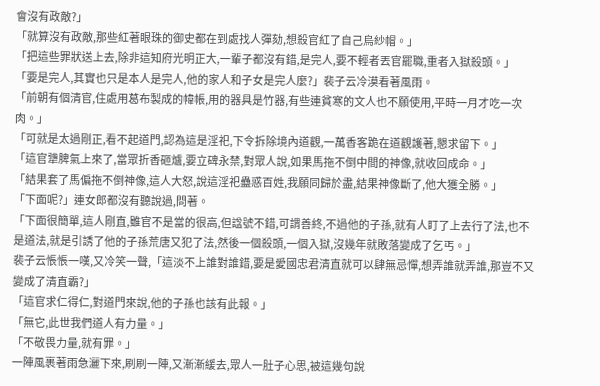會沒有政敵?」
「就算沒有政敵,那些紅著眼珠的御史都在到處找人彈劾,想殺官紅了自己烏紗帽。」
「把這些罪狀送上去,除非這知府光明正大,一輩子都沒有錯,是完人,要不輕者丟官罷職,重者入獄殺頭。」
「要是完人,其實也只是本人是完人,他的家人和子女是完人麼?」裴子云冷漠看著風雨。
「前朝有個清官,住處用葛布製成的幃帳,用的器具是竹器,有些連貧寒的文人也不願使用,平時一月才吃一次肉。」
「可就是太過剛正,看不起道門,認為這是淫祀,下令拆除境內道觀,一萬香客跪在道觀護著,懇求留下。」
「這官犟脾氣上來了,當眾折香砸爐,要立碑永禁,對眾人說,如果馬拖不倒中間的神像,就收回成命。」
「結果套了馬偏拖不倒神像,這人大怒,說這淫祀蠱惑百姓,我願同歸於盡,結果神像斷了,他大獲全勝。」
「下面呢?」連女郎都沒有聽說過,問著。
「下面很簡單,這人剛直,雖官不是當的很高,但諡號不錯,可謂善終,不過他的子孫,就有人盯了上去行了法,也不是道法,就是引誘了他的子孫荒唐又犯了法,然後一個殺頭,一個入獄,沒幾年就敗落變成了乞丐。」
裴子云悵悵一嘆,又冷笑一聲,「這淡不上誰對誰錯,要是愛國忠君清直就可以肆無忌憚,想弄誰就弄誰,那豈不又變成了清直霸?」
「這官求仁得仁,對道門來說,他的子孫也該有此報。」
「無它,此世我們道人有力量。」
「不敬畏力量,就有罪。」
一陣風裹著雨急灑下來,刷刷一陣,又漸漸緩去,眾人一肚子心思,被這幾句說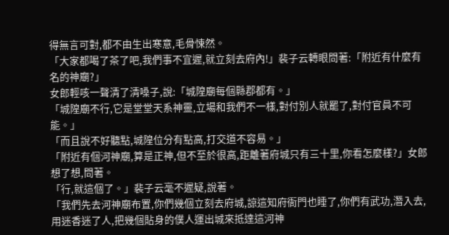得無言可對,都不由生出寒意,毛骨悚然。
「大家都喝了茶了吧,我們事不宜遲,就立刻去府內!」裴子云轉眼問著:「附近有什麼有名的神廟?」
女郎輕咳一聲清了清嗓子,說:「城隍廟每個縣郡都有。」
「城隍廟不行,它是堂堂天系神靈,立場和我們不一樣,對付別人就罷了,對付官員不可能。」
「而且說不好聽點,城隍位分有點高,打交道不容易。」
「附近有個河神廟,算是正神,但不至於很高,距離著府城只有三十里,你看怎麼樣?」女郎想了想,問著。
「行,就這個了。」裴子云毫不遲疑,說著。
「我們先去河神廟布置,你們幾個立刻去府城,諒這知府衙門也睡了,你們有武功,潛入去,用迷香迷了人,把幾個貼身的僕人運出城來抵達這河神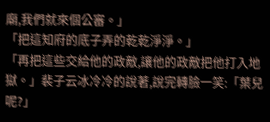廟,我們就來個公審。」
「把這知府的底子弄的乾乾淨淨。」
「再把這些交給他的政敵,讓他的政敵把他打入地獄。」裴子云冰冷冷的說著,說完轉臉一笑:「葉兒呢?」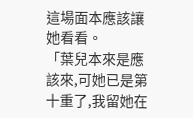這場面本應該讓她看看。
「葉兒本來是應該來,可她已是第十重了,我留她在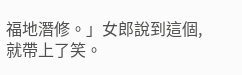福地潛修。」女郎說到這個,就帶上了笑。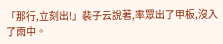「那行,立刻出!」裴子云說著,率眾出了甲板,沒入了雨中。